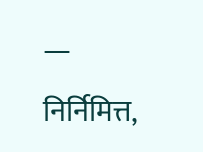— निर्निमित्त,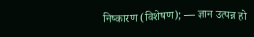निष्कारण (विशेषण); — ज्ञान उत्पन्न हो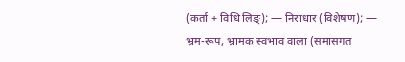(कर्ता + विधि लिङ्); — निराधार (विशेषण); — भ्रम-रूप, भ्रामक स्वभाव वाला (समासगत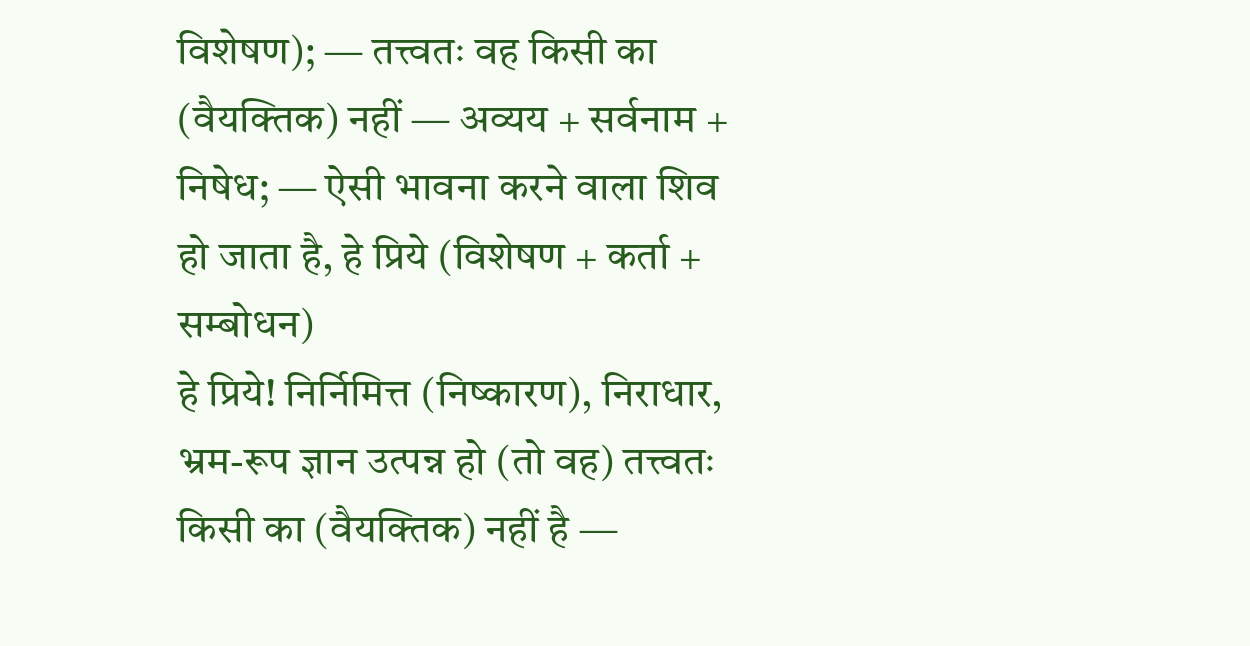विशेषण); — तत्त्वतः वह किसी का (वैयक्तिक) नहीं — अव्यय + सर्वनाम + निषेध; — ऐसी भावना करने वाला शिव हो जाता है, हे प्रिये (विशेषण + कर्ता + सम्बोधन)
हे प्रिये! निर्निमित्त (निष्कारण), निराधार, भ्रम-रूप ज्ञान उत्पन्न हो (तो वह) तत्त्वतः किसी का (वैयक्तिक) नहीं है —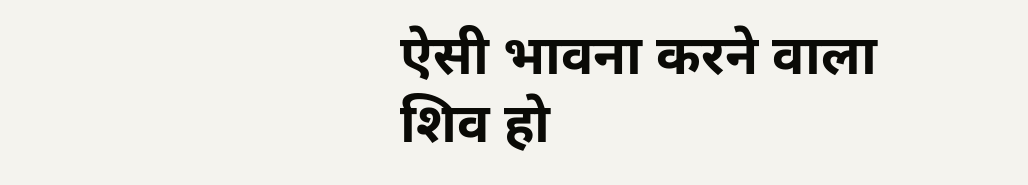ऐसी भावना करने वाला शिव हो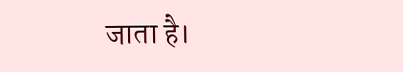जाता है।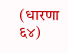(धारणा ६४)